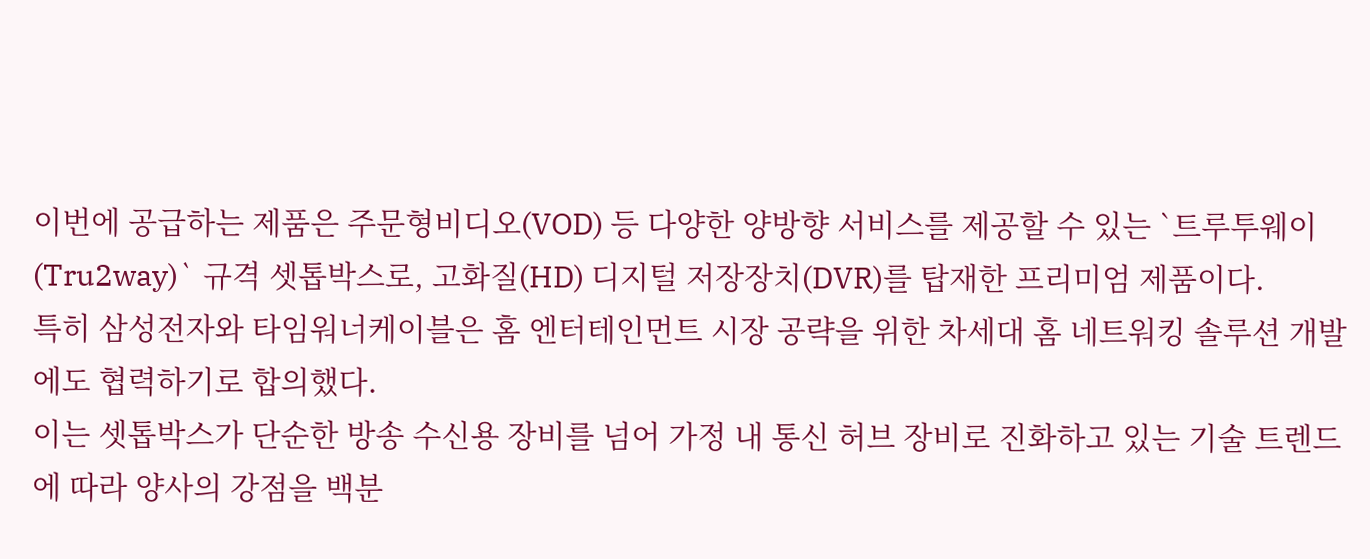이번에 공급하는 제품은 주문형비디오(VOD) 등 다양한 양방향 서비스를 제공할 수 있는 `트루투웨이(Tru2way)` 규격 셋톱박스로, 고화질(HD) 디지털 저장장치(DVR)를 탑재한 프리미엄 제품이다.
특히 삼성전자와 타임워너케이블은 홈 엔터테인먼트 시장 공략을 위한 차세대 홈 네트워킹 솔루션 개발에도 협력하기로 합의했다.
이는 셋톱박스가 단순한 방송 수신용 장비를 넘어 가정 내 통신 허브 장비로 진화하고 있는 기술 트렌드에 따라 양사의 강점을 백분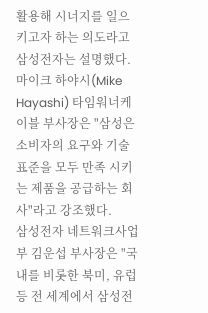활용해 시너지를 일으키고자 하는 의도라고 삼성전자는 설명했다.
마이크 하야시(Mike Hayashi) 타임워너케이블 부사장은 "삼성은 소비자의 요구와 기술 표준을 모두 만족 시키는 제품을 공급하는 회사"라고 강조했다.
삼성전자 네트워크사업부 김운섭 부사장은 "국내를 비롯한 북미, 유럽 등 전 세계에서 삼성전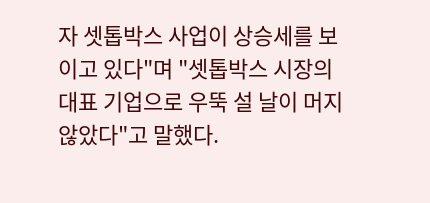자 셋톱박스 사업이 상승세를 보이고 있다"며 "셋톱박스 시장의 대표 기업으로 우뚝 설 날이 머지 않았다"고 말했다.